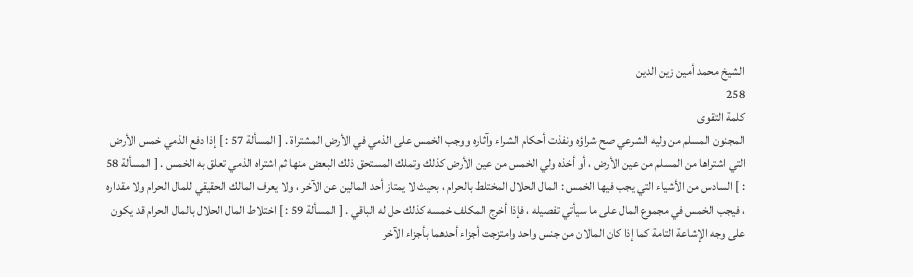الشيخ محمد أمين زين الدين
258
كلمة التقوى
المجنون المسلم من وليه الشرعي صح شراؤه ونفذت أحكام الشراء وآثاره ووجب الخمس على الذمي في الأرض المشتراة . [ المسألة 57 : ] إذا دفع الذمي خمس الأرض التي اشتراها من المسلم من عين الأرض ، أو أخذه ولي الخمس من عين الأرض كذلك وتملك المستحق ذلك البعض منها ثم اشتراه الذمي تعلق به الخمس . [ المسألة 58 : ] السادس من الأشياء التي يجب فيها الخمس : المال الحلال المختلط بالحرام ، بحيث لا يمتاز أحد المالين عن الآخر ، ولا يعرف المالك الحقيقي للمال الحرام ولا مقداره ، فيجب الخمس في مجموع المال على ما سيأتي تفصيله ، فإذا أخرج المكلف خمسه كذلك حل له الباقي . [ المسألة 59 : ] اختلاط المال الحلال بالمال الحرام قد يكون على وجه الإشاعة التامة كما إذا كان المالان من جنس واحد وامتزجت أجزاء أحدهما بأجزاء الآخر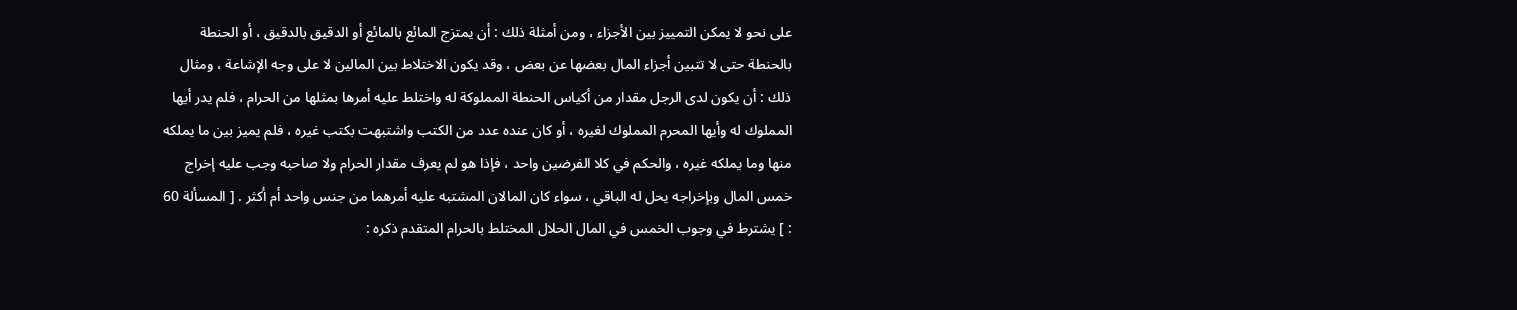على نحو لا يمكن التمييز بين الأجزاء ، ومن أمثلة ذلك : أن يمتزج المائع بالمائع أو الدقيق بالدقيق ، أو الحنطة بالحنطة حتى لا تتبين أجزاء المال بعضها عن بعض ، وقد يكون الاختلاط بين المالين لا على وجه الإشاعة ، ومثال ذلك : أن يكون لدى الرجل مقدار من أكياس الحنطة المملوكة له واختلط عليه أمرها بمثلها من الحرام ، فلم يدر أيها المملوك له وأيها المحرم المملوك لغيره ، أو كان عنده عدد من الكتب واشتبهت بكتب غيره ، فلم يميز بين ما يملكه منها وما يملكه غيره ، والحكم في كلا الفرضين واحد ، فإذا هو لم يعرف مقدار الحرام ولا صاحبه وجب عليه إخراج خمس المال وبإخراجه يحل له الباقي ، سواء كان المالان المشتبه عليه أمرهما من جنس واحد أم أكثر . [ المسألة 60 : ] يشترط في وجوب الخمس في المال الحلال المختلط بالحرام المتقدم ذكره :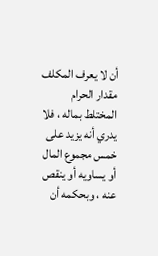أن لا يعرف المكلف مقدار الحرام المختلط بماله ، فلا يدري أنه يزيد على خمس مجموع المال أو يساويه أو ينقص عنه ، وبحكمه أن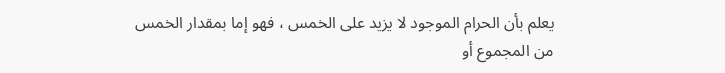يعلم بأن الحرام الموجود لا يزيد على الخمس ، فهو إما بمقدار الخمس من المجموع أو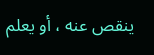ينقص عنه ، أو يعلم